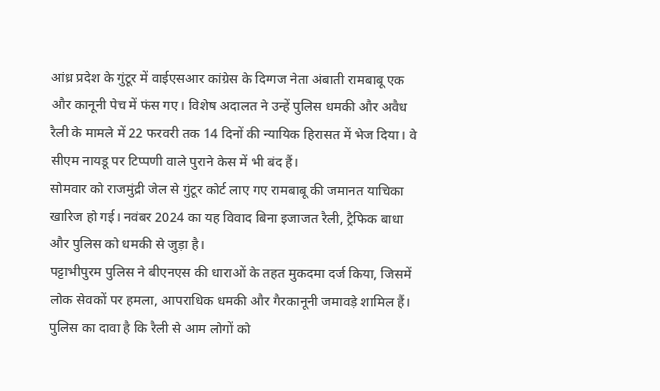आंध्र प्रदेश के गुंटूर में वाईएसआर कांग्रेस के दिग्गज नेता अंबाती रामबाबू एक और कानूनी पेच में फंस गए। विशेष अदालत ने उन्हें पुलिस धमकी और अवैध रैली के मामले में 22 फरवरी तक 14 दिनों की न्यायिक हिरासत में भेज दिया। वे सीएम नायडू पर टिप्पणी वाले पुराने केस में भी बंद हैं।
सोमवार को राजमुंद्री जेल से गुंटूर कोर्ट लाए गए रामबाबू की जमानत याचिका खारिज हो गई। नवंबर 2024 का यह विवाद बिना इजाजत रैली, ट्रैफिक बाधा और पुलिस को धमकी से जुड़ा है।
पट्टाभीपुरम पुलिस ने बीएनएस की धाराओं के तहत मुकदमा दर्ज किया, जिसमें लोक सेवकों पर हमला, आपराधिक धमकी और गैरकानूनी जमावड़े शामिल हैं। पुलिस का दावा है कि रैली से आम लोगों को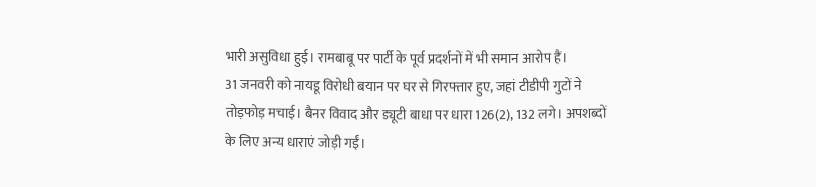भारी असुविधा हुई। रामबाबू पर पार्टी के पूर्व प्रदर्शनों में भी समान आरोप हैं।
31 जनवरी को नायडू विरोधी बयान पर घर से गिरफ्तार हुए, जहां टीडीपी गुटों ने तोड़फोड़ मचाई। बैनर विवाद और ड्यूटी बाधा पर धारा 126(2), 132 लगे। अपशब्दों के लिए अन्य धाराएं जोड़ी गईं।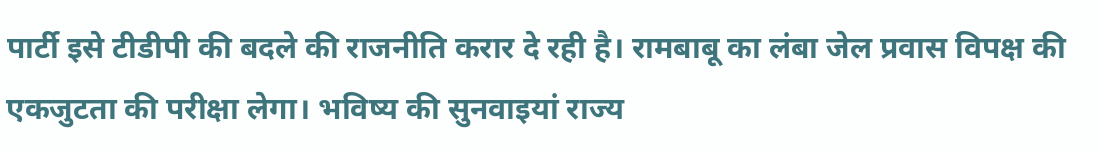पार्टी इसे टीडीपी की बदले की राजनीति करार दे रही है। रामबाबू का लंबा जेल प्रवास विपक्ष की एकजुटता की परीक्षा लेगा। भविष्य की सुनवाइयां राज्य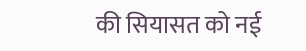की सियासत को नई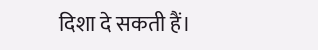दिशा दे सकती हैं।